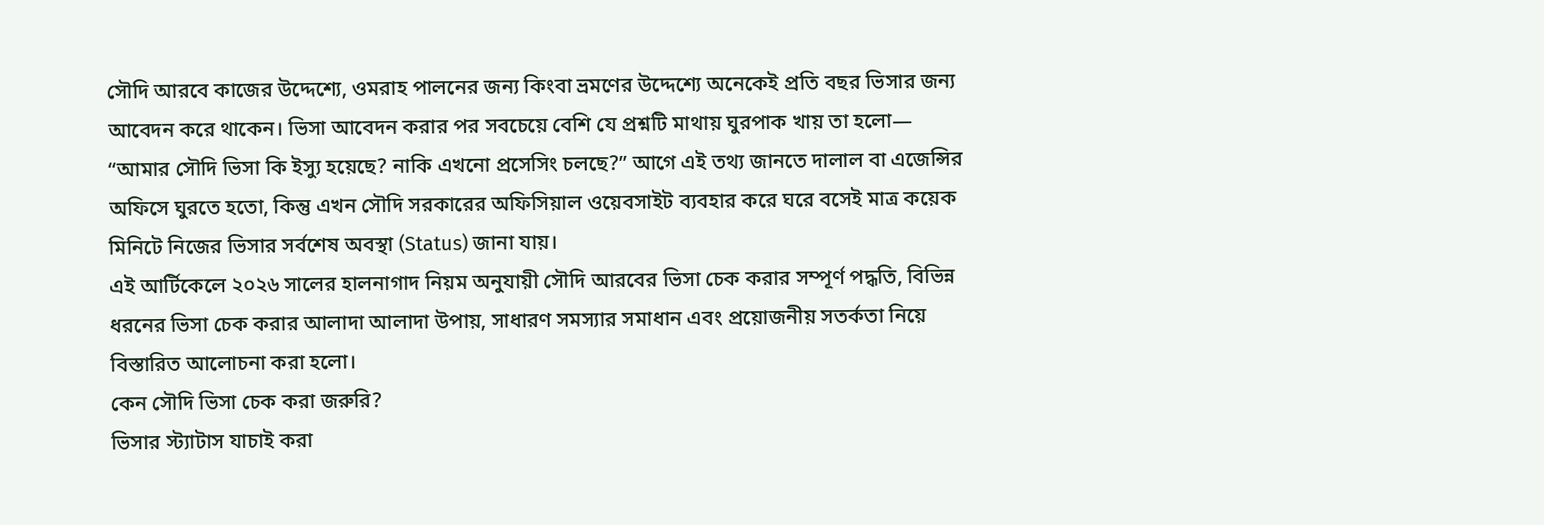সৌদি আরবে কাজের উদ্দেশ্যে, ওমরাহ পালনের জন্য কিংবা ভ্রমণের উদ্দেশ্যে অনেকেই প্রতি বছর ভিসার জন্য আবেদন করে থাকেন। ভিসা আবেদন করার পর সবচেয়ে বেশি যে প্রশ্নটি মাথায় ঘুরপাক খায় তা হলো— “আমার সৌদি ভিসা কি ইস্যু হয়েছে? নাকি এখনো প্রসেসিং চলছে?” আগে এই তথ্য জানতে দালাল বা এজেন্সির অফিসে ঘুরতে হতো, কিন্তু এখন সৌদি সরকারের অফিসিয়াল ওয়েবসাইট ব্যবহার করে ঘরে বসেই মাত্র কয়েক মিনিটে নিজের ভিসার সর্বশেষ অবস্থা (Status) জানা যায়।
এই আর্টিকেলে ২০২৬ সালের হালনাগাদ নিয়ম অনুযায়ী সৌদি আরবের ভিসা চেক করার সম্পূর্ণ পদ্ধতি, বিভিন্ন ধরনের ভিসা চেক করার আলাদা আলাদা উপায়, সাধারণ সমস্যার সমাধান এবং প্রয়োজনীয় সতর্কতা নিয়ে বিস্তারিত আলোচনা করা হলো।
কেন সৌদি ভিসা চেক করা জরুরি?
ভিসার স্ট্যাটাস যাচাই করা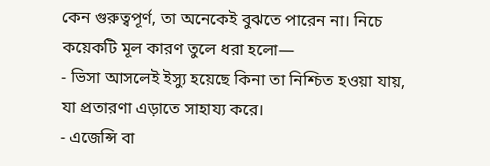কেন গুরুত্বপূর্ণ, তা অনেকেই বুঝতে পারেন না। নিচে কয়েকটি মূল কারণ তুলে ধরা হলো—
- ভিসা আসলেই ইস্যু হয়েছে কিনা তা নিশ্চিত হওয়া যায়, যা প্রতারণা এড়াতে সাহায্য করে।
- এজেন্সি বা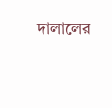দালালের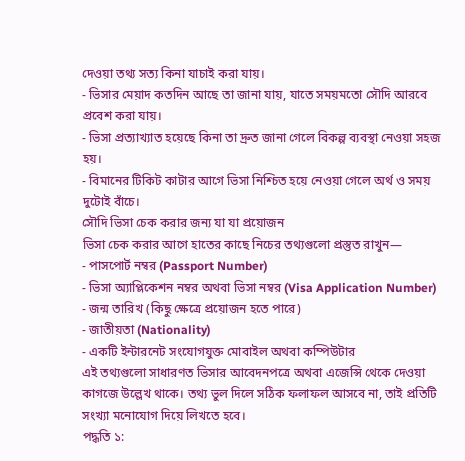দেওয়া তথ্য সত্য কিনা যাচাই করা যায়।
- ভিসার মেয়াদ কতদিন আছে তা জানা যায়, যাতে সময়মতো সৌদি আরবে প্রবেশ করা যায়।
- ভিসা প্রত্যাখ্যাত হয়েছে কিনা তা দ্রুত জানা গেলে বিকল্প ব্যবস্থা নেওয়া সহজ হয়।
- বিমানের টিকিট কাটার আগে ভিসা নিশ্চিত হয়ে নেওয়া গেলে অর্থ ও সময় দুটোই বাঁচে।
সৌদি ভিসা চেক করার জন্য যা যা প্রয়োজন
ভিসা চেক করার আগে হাতের কাছে নিচের তথ্যগুলো প্রস্তুত রাখুন—
- পাসপোর্ট নম্বর (Passport Number)
- ভিসা অ্যাপ্লিকেশন নম্বর অথবা ভিসা নম্বর (Visa Application Number)
- জন্ম তারিখ (কিছু ক্ষেত্রে প্রয়োজন হতে পারে)
- জাতীয়তা (Nationality)
- একটি ইন্টারনেট সংযোগযুক্ত মোবাইল অথবা কম্পিউটার
এই তথ্যগুলো সাধারণত ভিসার আবেদনপত্রে অথবা এজেন্সি থেকে দেওয়া কাগজে উল্লেখ থাকে। তথ্য ভুল দিলে সঠিক ফলাফল আসবে না, তাই প্রতিটি সংখ্যা মনোযোগ দিয়ে লিখতে হবে।
পদ্ধতি ১: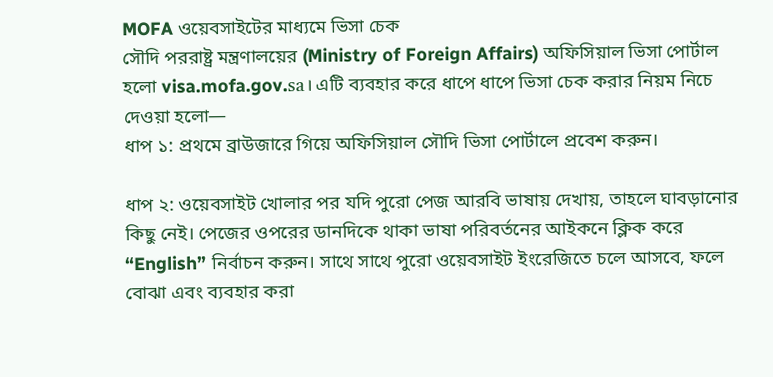MOFA ওয়েবসাইটের মাধ্যমে ভিসা চেক
সৌদি পররাষ্ট্র মন্ত্রণালয়ের (Ministry of Foreign Affairs) অফিসিয়াল ভিসা পোর্টাল হলো visa.mofa.gov.sa। এটি ব্যবহার করে ধাপে ধাপে ভিসা চেক করার নিয়ম নিচে দেওয়া হলো—
ধাপ ১: প্রথমে ব্রাউজারে গিয়ে অফিসিয়াল সৌদি ভিসা পোর্টালে প্রবেশ করুন।

ধাপ ২: ওয়েবসাইট খোলার পর যদি পুরো পেজ আরবি ভাষায় দেখায়, তাহলে ঘাবড়ানোর কিছু নেই। পেজের ওপরের ডানদিকে থাকা ভাষা পরিবর্তনের আইকনে ক্লিক করে “English” নির্বাচন করুন। সাথে সাথে পুরো ওয়েবসাইট ইংরেজিতে চলে আসবে, ফলে বোঝা এবং ব্যবহার করা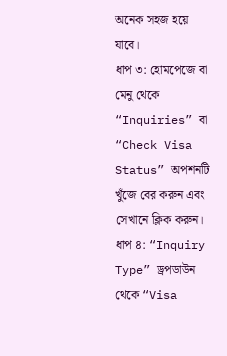অনেক সহজ হয়ে যাবে।
ধাপ ৩: হোমপেজে বা মেনু থেকে “Inquiries” বা “Check Visa Status” অপশনটি খুঁজে বের করুন এবং সেখানে ক্লিক করুন।
ধাপ ৪: “Inquiry Type” ড্রপডাউন থেকে “Visa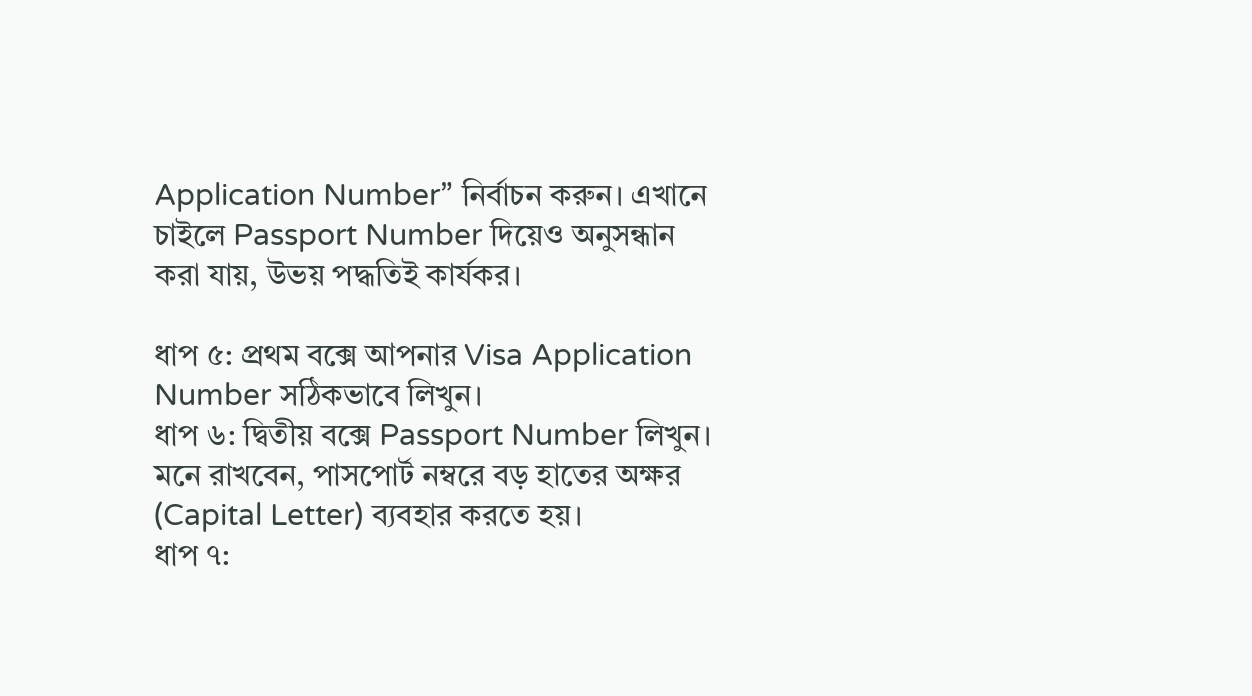Application Number” নির্বাচন করুন। এখানে চাইলে Passport Number দিয়েও অনুসন্ধান করা যায়, উভয় পদ্ধতিই কার্যকর।

ধাপ ৫: প্রথম বক্সে আপনার Visa Application Number সঠিকভাবে লিখুন।
ধাপ ৬: দ্বিতীয় বক্সে Passport Number লিখুন। মনে রাখবেন, পাসপোর্ট নম্বরে বড় হাতের অক্ষর (Capital Letter) ব্যবহার করতে হয়।
ধাপ ৭: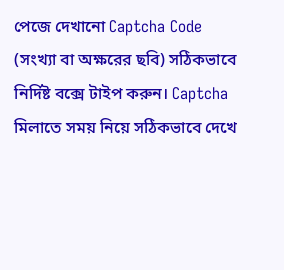পেজে দেখানো Captcha Code (সংখ্যা বা অক্ষরের ছবি) সঠিকভাবে নির্দিষ্ট বক্সে টাইপ করুন। Captcha মিলাতে সময় নিয়ে সঠিকভাবে দেখে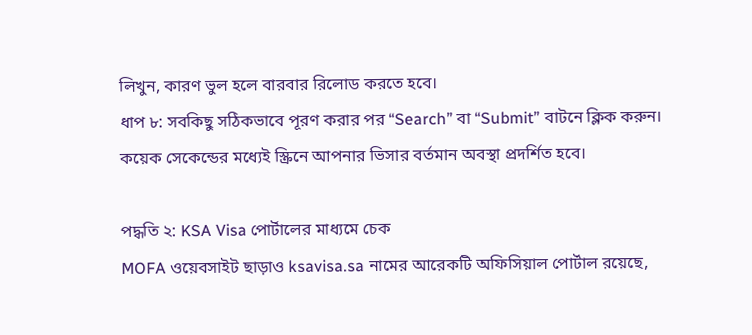লিখুন, কারণ ভুল হলে বারবার রিলোড করতে হবে।
ধাপ ৮: সবকিছু সঠিকভাবে পূরণ করার পর “Search” বা “Submit” বাটনে ক্লিক করুন।
কয়েক সেকেন্ডের মধ্যেই স্ক্রিনে আপনার ভিসার বর্তমান অবস্থা প্রদর্শিত হবে।

পদ্ধতি ২: KSA Visa পোর্টালের মাধ্যমে চেক
MOFA ওয়েবসাইট ছাড়াও ksavisa.sa নামের আরেকটি অফিসিয়াল পোর্টাল রয়েছে,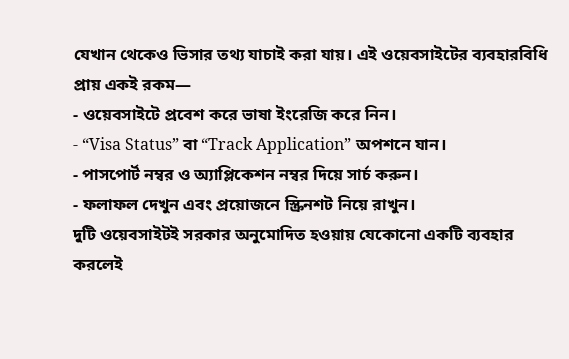যেখান থেকেও ভিসার তথ্য যাচাই করা যায়। এই ওয়েবসাইটের ব্যবহারবিধি প্রায় একই রকম—
- ওয়েবসাইটে প্রবেশ করে ভাষা ইংরেজি করে নিন।
- “Visa Status” বা “Track Application” অপশনে যান।
- পাসপোর্ট নম্বর ও অ্যাপ্লিকেশন নম্বর দিয়ে সার্চ করুন।
- ফলাফল দেখুন এবং প্রয়োজনে স্ক্রিনশট নিয়ে রাখুন।
দুটি ওয়েবসাইটই সরকার অনুমোদিত হওয়ায় যেকোনো একটি ব্যবহার করলেই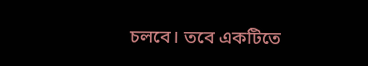চলবে। তবে একটিতে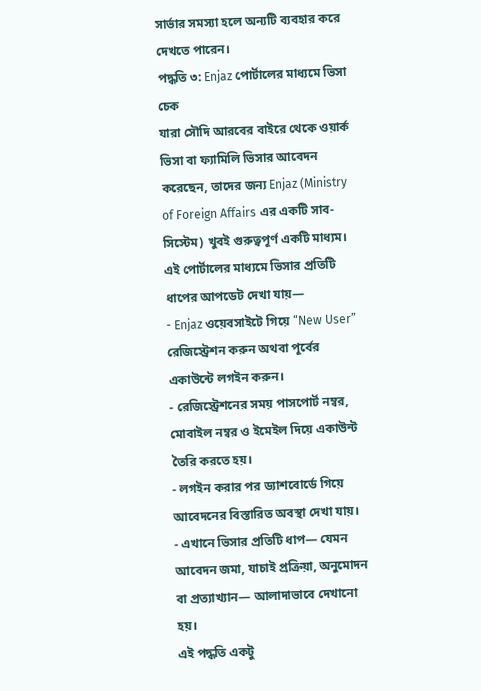সার্ভার সমস্যা হলে অন্যটি ব্যবহার করে দেখতে পারেন।
পদ্ধতি ৩: Enjaz পোর্টালের মাধ্যমে ভিসা চেক
যারা সৌদি আরবের বাইরে থেকে ওয়ার্ক ভিসা বা ফ্যামিলি ভিসার আবেদন করেছেন, তাদের জন্য Enjaz (Ministry of Foreign Affairs এর একটি সাব-সিস্টেম) খুবই গুরুত্বপূর্ণ একটি মাধ্যম। এই পোর্টালের মাধ্যমে ভিসার প্রতিটি ধাপের আপডেট দেখা যায়—
- Enjaz ওয়েবসাইটে গিয়ে “New User” রেজিস্ট্রেশন করুন অথবা পূর্বের একাউন্টে লগইন করুন।
- রেজিস্ট্রেশনের সময় পাসপোর্ট নম্বর, মোবাইল নম্বর ও ইমেইল দিয়ে একাউন্ট তৈরি করতে হয়।
- লগইন করার পর ড্যাশবোর্ডে গিয়ে আবেদনের বিস্তারিত অবস্থা দেখা যায়।
- এখানে ভিসার প্রতিটি ধাপ— যেমন আবেদন জমা, যাচাই প্রক্রিয়া, অনুমোদন বা প্রত্যাখ্যান— আলাদাভাবে দেখানো হয়।
এই পদ্ধতি একটু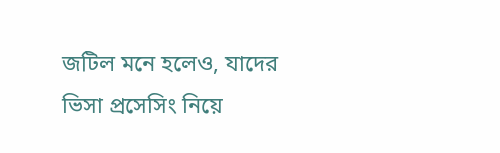জটিল মনে হলেও, যাদের ভিসা প্রসেসিং নিয়ে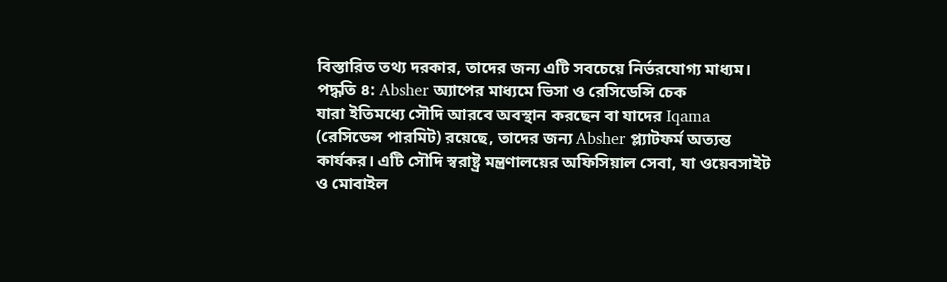বিস্তারিত তথ্য দরকার, তাদের জন্য এটি সবচেয়ে নির্ভরযোগ্য মাধ্যম।
পদ্ধতি ৪: Absher অ্যাপের মাধ্যমে ভিসা ও রেসিডেন্সি চেক
যারা ইতিমধ্যে সৌদি আরবে অবস্থান করছেন বা যাদের Iqama (রেসিডেন্স পারমিট) রয়েছে, তাদের জন্য Absher প্ল্যাটফর্ম অত্যন্ত কার্যকর। এটি সৌদি স্বরাষ্ট্র মন্ত্রণালয়ের অফিসিয়াল সেবা, যা ওয়েবসাইট ও মোবাইল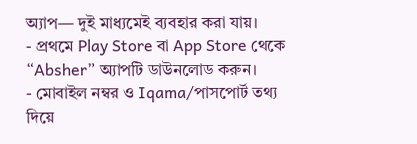অ্যাপ— দুই মাধ্যমেই ব্যবহার করা যায়।
- প্রথমে Play Store বা App Store থেকে “Absher” অ্যাপটি ডাউনলোড করুন।
- মোবাইল নম্বর ও Iqama/পাসপোর্ট তথ্য দিয়ে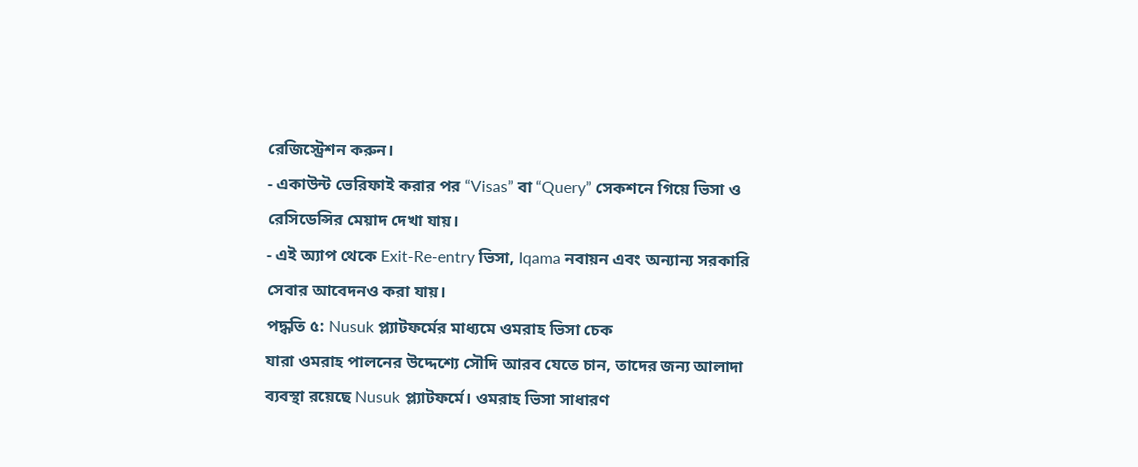রেজিস্ট্রেশন করুন।
- একাউন্ট ভেরিফাই করার পর “Visas” বা “Query” সেকশনে গিয়ে ভিসা ও রেসিডেন্সির মেয়াদ দেখা যায়।
- এই অ্যাপ থেকে Exit-Re-entry ভিসা, Iqama নবায়ন এবং অন্যান্য সরকারি সেবার আবেদনও করা যায়।
পদ্ধতি ৫: Nusuk প্ল্যাটফর্মের মাধ্যমে ওমরাহ ভিসা চেক
যারা ওমরাহ পালনের উদ্দেশ্যে সৌদি আরব যেতে চান, তাদের জন্য আলাদা ব্যবস্থা রয়েছে Nusuk প্ল্যাটফর্মে। ওমরাহ ভিসা সাধারণ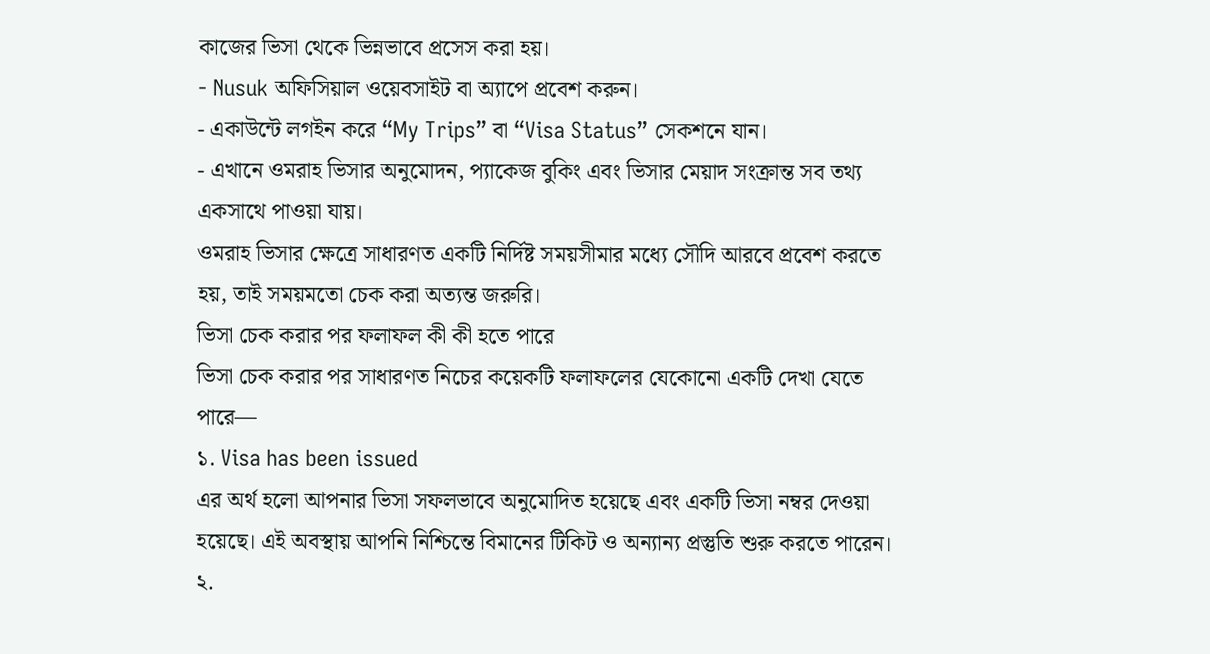কাজের ভিসা থেকে ভিন্নভাবে প্রসেস করা হয়।
- Nusuk অফিসিয়াল ওয়েবসাইট বা অ্যাপে প্রবেশ করুন।
- একাউন্টে লগইন করে “My Trips” বা “Visa Status” সেকশনে যান।
- এখানে ওমরাহ ভিসার অনুমোদন, প্যাকেজ বুকিং এবং ভিসার মেয়াদ সংক্রান্ত সব তথ্য একসাথে পাওয়া যায়।
ওমরাহ ভিসার ক্ষেত্রে সাধারণত একটি নির্দিষ্ট সময়সীমার মধ্যে সৌদি আরবে প্রবেশ করতে হয়, তাই সময়মতো চেক করা অত্যন্ত জরুরি।
ভিসা চেক করার পর ফলাফল কী কী হতে পারে
ভিসা চেক করার পর সাধারণত নিচের কয়েকটি ফলাফলের যেকোনো একটি দেখা যেতে পারে—
১. Visa has been issued
এর অর্থ হলো আপনার ভিসা সফলভাবে অনুমোদিত হয়েছে এবং একটি ভিসা নম্বর দেওয়া হয়েছে। এই অবস্থায় আপনি নিশ্চিন্তে বিমানের টিকিট ও অন্যান্য প্রস্তুতি শুরু করতে পারেন।
২.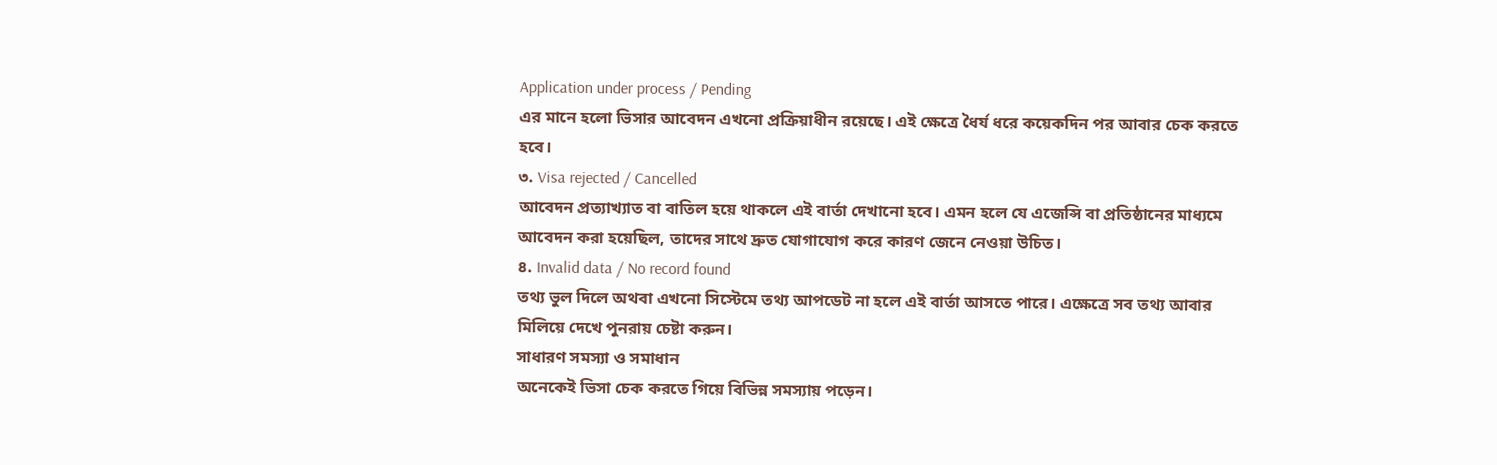Application under process / Pending
এর মানে হলো ভিসার আবেদন এখনো প্রক্রিয়াধীন রয়েছে। এই ক্ষেত্রে ধৈর্য ধরে কয়েকদিন পর আবার চেক করতে হবে।
৩. Visa rejected / Cancelled
আবেদন প্রত্যাখ্যাত বা বাতিল হয়ে থাকলে এই বার্তা দেখানো হবে। এমন হলে যে এজেন্সি বা প্রতিষ্ঠানের মাধ্যমে আবেদন করা হয়েছিল, তাদের সাথে দ্রুত যোগাযোগ করে কারণ জেনে নেওয়া উচিত।
৪. Invalid data / No record found
তথ্য ভুল দিলে অথবা এখনো সিস্টেমে তথ্য আপডেট না হলে এই বার্তা আসতে পারে। এক্ষেত্রে সব তথ্য আবার মিলিয়ে দেখে পুনরায় চেষ্টা করুন।
সাধারণ সমস্যা ও সমাধান
অনেকেই ভিসা চেক করতে গিয়ে বিভিন্ন সমস্যায় পড়েন।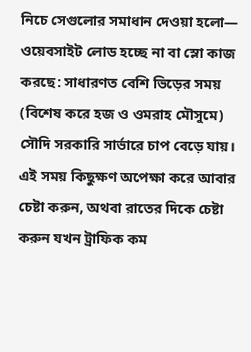নিচে সেগুলোর সমাধান দেওয়া হলো—
ওয়েবসাইট লোড হচ্ছে না বা স্লো কাজ করছে: সাধারণত বেশি ভিড়ের সময় (বিশেষ করে হজ ও ওমরাহ মৌসুমে) সৌদি সরকারি সার্ভারে চাপ বেড়ে যায়। এই সময় কিছুক্ষণ অপেক্ষা করে আবার চেষ্টা করুন, অথবা রাতের দিকে চেষ্টা করুন যখন ট্রাফিক কম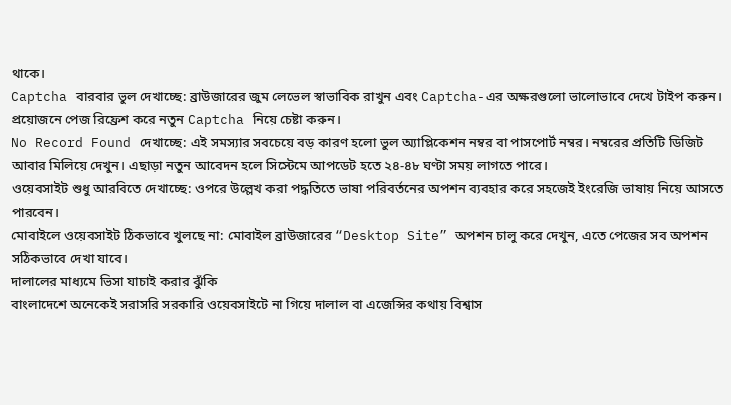থাকে।
Captcha বারবার ভুল দেখাচ্ছে: ব্রাউজারের জুম লেভেল স্বাভাবিক রাখুন এবং Captcha-এর অক্ষরগুলো ভালোভাবে দেখে টাইপ করুন। প্রয়োজনে পেজ রিফ্রেশ করে নতুন Captcha নিয়ে চেষ্টা করুন।
No Record Found দেখাচ্ছে: এই সমস্যার সবচেয়ে বড় কারণ হলো ভুল অ্যাপ্লিকেশন নম্বর বা পাসপোর্ট নম্বর। নম্বরের প্রতিটি ডিজিট আবার মিলিয়ে দেখুন। এছাড়া নতুন আবেদন হলে সিস্টেমে আপডেট হতে ২৪-৪৮ ঘণ্টা সময় লাগতে পারে।
ওয়েবসাইট শুধু আরবিতে দেখাচ্ছে: ওপরে উল্লেখ করা পদ্ধতিতে ভাষা পরিবর্তনের অপশন ব্যবহার করে সহজেই ইংরেজি ভাষায় নিয়ে আসতে পারবেন।
মোবাইলে ওয়েবসাইট ঠিকভাবে খুলছে না: মোবাইল ব্রাউজারের “Desktop Site” অপশন চালু করে দেখুন, এতে পেজের সব অপশন সঠিকভাবে দেখা যাবে।
দালালের মাধ্যমে ভিসা যাচাই করার ঝুঁকি
বাংলাদেশে অনেকেই সরাসরি সরকারি ওয়েবসাইটে না গিয়ে দালাল বা এজেন্সির কথায় বিশ্বাস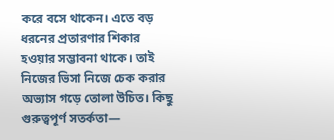করে বসে থাকেন। এতে বড় ধরনের প্রতারণার শিকার হওয়ার সম্ভাবনা থাকে। তাই নিজের ভিসা নিজে চেক করার অভ্যাস গড়ে তোলা উচিত। কিছু গুরুত্বপূর্ণ সতর্কতা—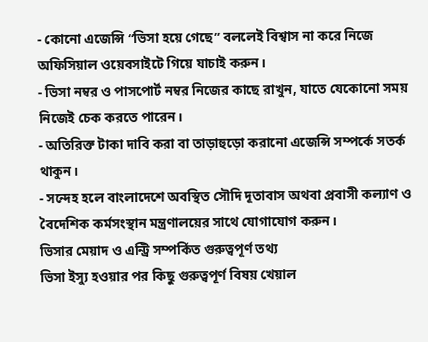- কোনো এজেন্সি “ভিসা হয়ে গেছে” বললেই বিশ্বাস না করে নিজে অফিসিয়াল ওয়েবসাইটে গিয়ে যাচাই করুন।
- ভিসা নম্বর ও পাসপোর্ট নম্বর নিজের কাছে রাখুন, যাতে যেকোনো সময় নিজেই চেক করতে পারেন।
- অতিরিক্ত টাকা দাবি করা বা তাড়াহুড়ো করানো এজেন্সি সম্পর্কে সতর্ক থাকুন।
- সন্দেহ হলে বাংলাদেশে অবস্থিত সৌদি দূতাবাস অথবা প্রবাসী কল্যাণ ও বৈদেশিক কর্মসংস্থান মন্ত্রণালয়ের সাথে যোগাযোগ করুন।
ভিসার মেয়াদ ও এন্ট্রি সম্পর্কিত গুরুত্বপূর্ণ তথ্য
ভিসা ইস্যু হওয়ার পর কিছু গুরুত্বপূর্ণ বিষয় খেয়াল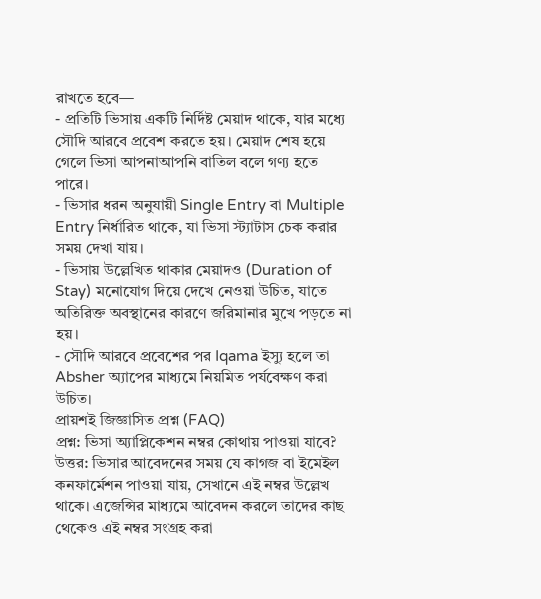রাখতে হবে—
- প্রতিটি ভিসায় একটি নির্দিষ্ট মেয়াদ থাকে, যার মধ্যে সৌদি আরবে প্রবেশ করতে হয়। মেয়াদ শেষ হয়ে গেলে ভিসা আপনাআপনি বাতিল বলে গণ্য হতে পারে।
- ভিসার ধরন অনুযায়ী Single Entry বা Multiple Entry নির্ধারিত থাকে, যা ভিসা স্ট্যাটাস চেক করার সময় দেখা যায়।
- ভিসায় উল্লেখিত থাকার মেয়াদও (Duration of Stay) মনোযোগ দিয়ে দেখে নেওয়া উচিত, যাতে অতিরিক্ত অবস্থানের কারণে জরিমানার মুখে পড়তে না হয়।
- সৌদি আরবে প্রবেশের পর Iqama ইস্যু হলে তা Absher অ্যাপের মাধ্যমে নিয়মিত পর্যবেক্ষণ করা উচিত।
প্রায়শই জিজ্ঞাসিত প্রশ্ন (FAQ)
প্রশ্ন: ভিসা অ্যাপ্লিকেশন নম্বর কোথায় পাওয়া যাবে?
উত্তর: ভিসার আবেদনের সময় যে কাগজ বা ইমেইল কনফার্মেশন পাওয়া যায়, সেখানে এই নম্বর উল্লেখ থাকে। এজেন্সির মাধ্যমে আবেদন করলে তাদের কাছ থেকেও এই নম্বর সংগ্রহ করা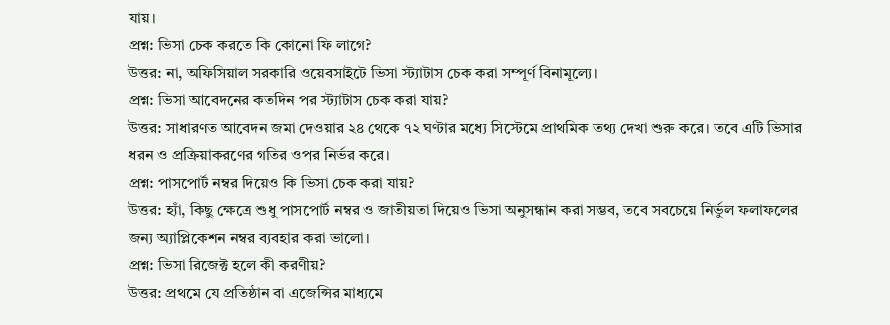যায়।
প্রশ্ন: ভিসা চেক করতে কি কোনো ফি লাগে?
উত্তর: না, অফিসিয়াল সরকারি ওয়েবসাইটে ভিসা স্ট্যাটাস চেক করা সম্পূর্ণ বিনামূল্যে।
প্রশ্ন: ভিসা আবেদনের কতদিন পর স্ট্যাটাস চেক করা যায়?
উত্তর: সাধারণত আবেদন জমা দেওয়ার ২৪ থেকে ৭২ ঘণ্টার মধ্যে সিস্টেমে প্রাথমিক তথ্য দেখা শুরু করে। তবে এটি ভিসার ধরন ও প্রক্রিয়াকরণের গতির ওপর নির্ভর করে।
প্রশ্ন: পাসপোর্ট নম্বর দিয়েও কি ভিসা চেক করা যায়?
উত্তর: হ্যাঁ, কিছু ক্ষেত্রে শুধু পাসপোর্ট নম্বর ও জাতীয়তা দিয়েও ভিসা অনুসন্ধান করা সম্ভব, তবে সবচেয়ে নির্ভুল ফলাফলের জন্য অ্যাপ্লিকেশন নম্বর ব্যবহার করা ভালো।
প্রশ্ন: ভিসা রিজেক্ট হলে কী করণীয়?
উত্তর: প্রথমে যে প্রতিষ্ঠান বা এজেন্সির মাধ্যমে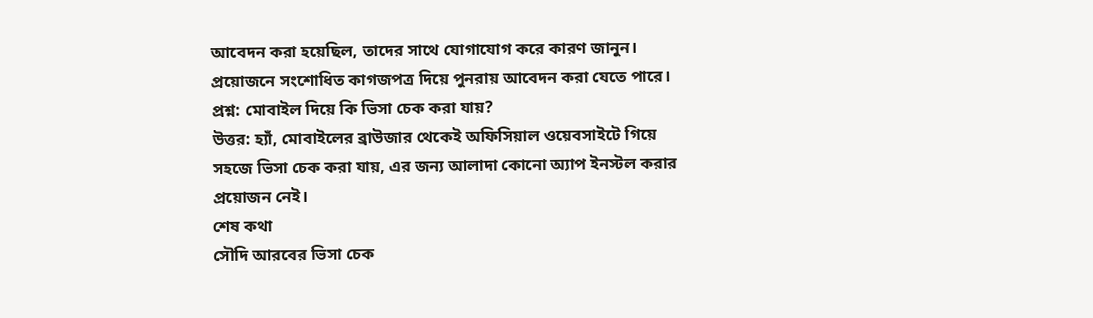আবেদন করা হয়েছিল, তাদের সাথে যোগাযোগ করে কারণ জানুন। প্রয়োজনে সংশোধিত কাগজপত্র দিয়ে পুনরায় আবেদন করা যেতে পারে।
প্রশ্ন: মোবাইল দিয়ে কি ভিসা চেক করা যায়?
উত্তর: হ্যাঁ, মোবাইলের ব্রাউজার থেকেই অফিসিয়াল ওয়েবসাইটে গিয়ে সহজে ভিসা চেক করা যায়, এর জন্য আলাদা কোনো অ্যাপ ইনস্টল করার প্রয়োজন নেই।
শেষ কথা
সৌদি আরবের ভিসা চেক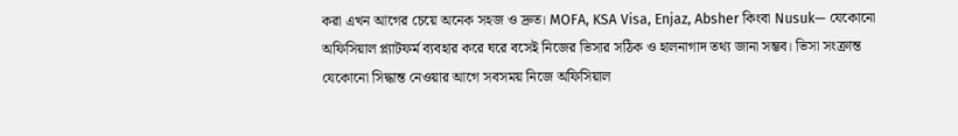করা এখন আগের চেয়ে অনেক সহজ ও দ্রুত। MOFA, KSA Visa, Enjaz, Absher কিংবা Nusuk— যেকোনো অফিসিয়াল প্ল্যাটফর্ম ব্যবহার করে ঘরে বসেই নিজের ভিসার সঠিক ও হালনাগাদ তথ্য জানা সম্ভব। ভিসা সংক্রান্ত যেকোনো সিদ্ধান্ত নেওয়ার আগে সবসময় নিজে অফিসিয়াল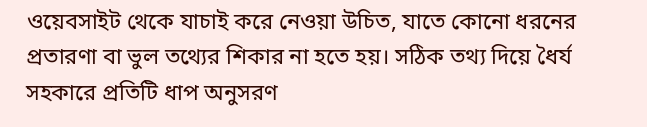ওয়েবসাইট থেকে যাচাই করে নেওয়া উচিত, যাতে কোনো ধরনের প্রতারণা বা ভুল তথ্যের শিকার না হতে হয়। সঠিক তথ্য দিয়ে ধৈর্য সহকারে প্রতিটি ধাপ অনুসরণ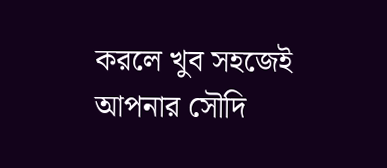করলে খুব সহজেই আপনার সৌদি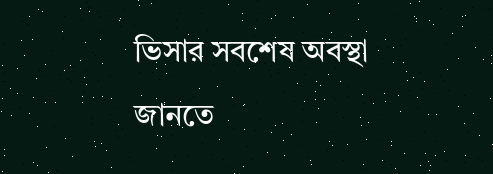ভিসার সবশেষ অবস্থা জানতে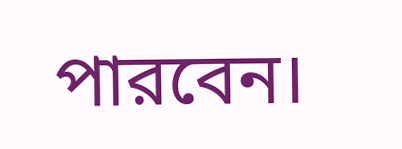পারবেন।